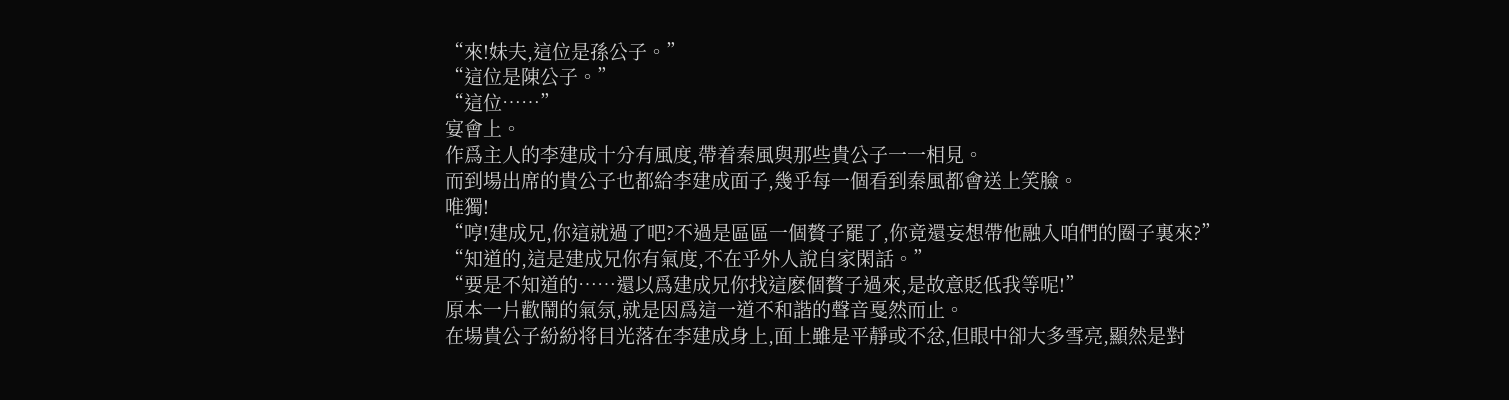“來!妹夫,這位是孫公子。”
“這位是陳公子。”
“這位……”
宴會上。
作爲主人的李建成十分有風度,帶着秦風與那些貴公子一一相見。
而到場出席的貴公子也都給李建成面子,幾乎每一個看到秦風都會送上笑臉。
唯獨!
“哼!建成兄,你這就過了吧?不過是區區一個贅子罷了,你竟還妄想帶他融入咱們的圈子裏來?”
“知道的,這是建成兄你有氣度,不在乎外人說自家閑話。”
“要是不知道的……還以爲建成兄你找這麽個贅子過來,是故意貶低我等呢!”
原本一片歡鬧的氣氛,就是因爲這一道不和諧的聲音戛然而止。
在場貴公子紛紛将目光落在李建成身上,面上雖是平靜或不忿,但眼中卻大多雪亮,顯然是對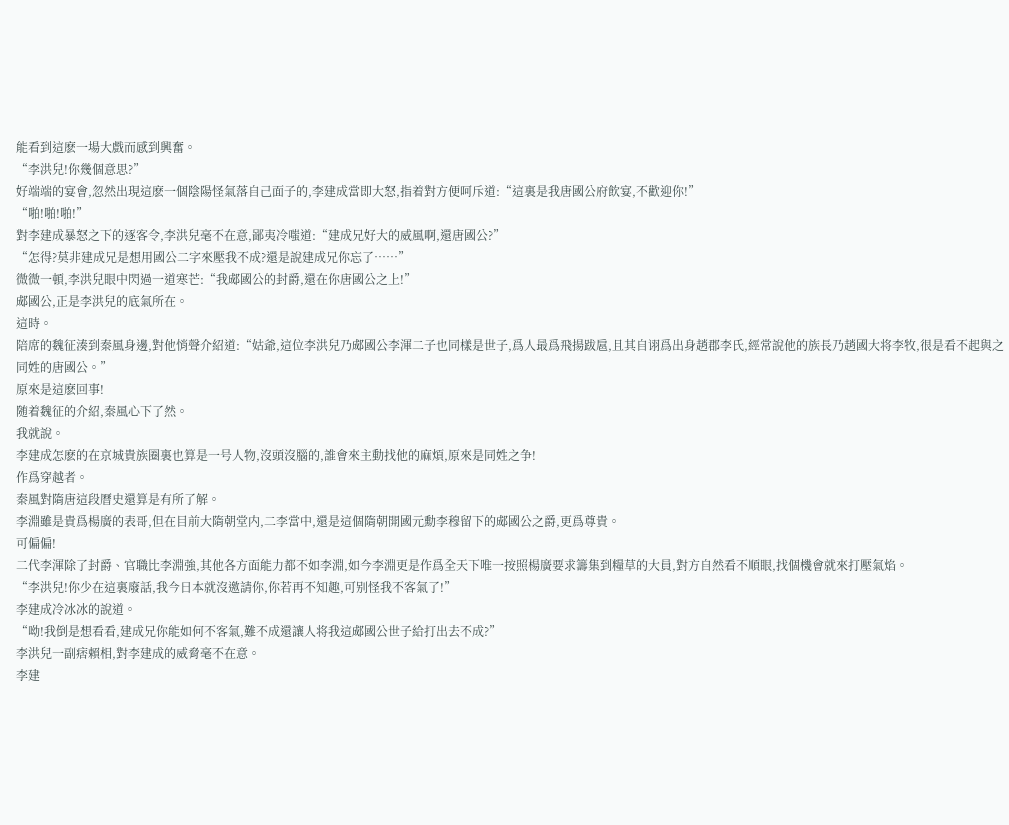能看到這麽一場大戲而感到興奮。
“李洪兒!你幾個意思?”
好端端的宴會,忽然出現這麽一個陰陽怪氣落自己面子的,李建成當即大怒,指着對方便呵斥道:“這裏是我唐國公府飲宴,不歡迎你!”
“啪!啪!啪!”
對李建成暴怒之下的逐客令,李洪兒毫不在意,鄙夷冷嗤道:“建成兄好大的威風啊,還唐國公?”
“怎得?莫非建成兄是想用國公二字來壓我不成?還是說建成兄你忘了……”
微微一頓,李洪兒眼中閃過一道寒芒:“我郕國公的封爵,還在你唐國公之上!”
郕國公,正是李洪兒的底氣所在。
這時。
陪席的魏征湊到秦風身邊,對他悄聲介紹道:“姑爺,這位李洪兒乃郕國公李渾二子也同樣是世子,爲人最爲飛揚跋扈,且其自诩爲出身趙郡李氏,經常說他的族長乃趙國大将李牧,很是看不起與之同姓的唐國公。”
原來是這麽回事!
随着魏征的介紹,秦風心下了然。
我就說。
李建成怎麽的在京城貴族圈裏也算是一号人物,沒頭沒腦的,誰會來主動找他的麻煩,原來是同姓之争!
作爲穿越者。
秦風對隋唐這段曆史還算是有所了解。
李淵雖是貴爲楊廣的表哥,但在目前大隋朝堂内,二李當中,還是這個隋朝開國元勳李穆留下的郕國公之爵,更爲尊貴。
可偏偏!
二代李渾除了封爵、官職比李淵強,其他各方面能力都不如李淵,如今李淵更是作爲全天下唯一按照楊廣要求籌集到糧草的大員,對方自然看不順眼,找個機會就來打壓氣焰。
“李洪兒!你少在這裏廢話,我今日本就沒邀請你,你若再不知趣,可别怪我不客氣了!”
李建成冷冰冰的說道。
“呦!我倒是想看看,建成兄你能如何不客氣,難不成還讓人将我這郕國公世子給打出去不成?”
李洪兒一副痞賴相,對李建成的威脅毫不在意。
李建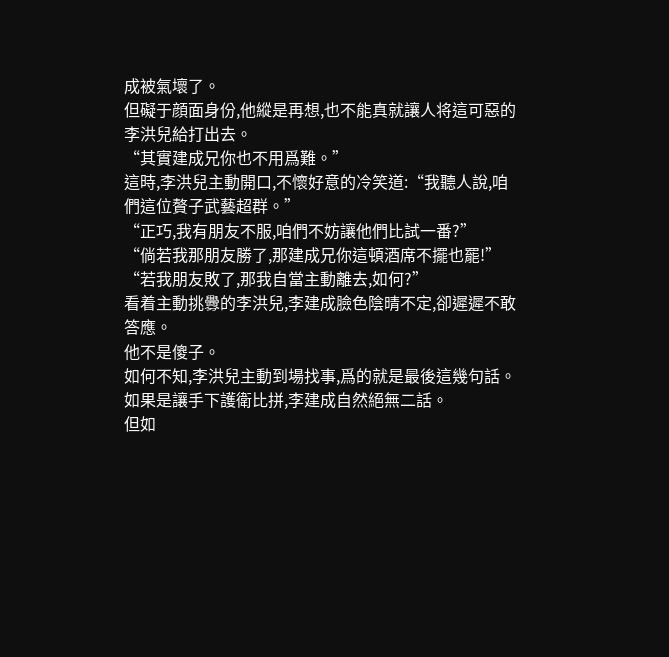成被氣壞了。
但礙于顔面身份,他縱是再想,也不能真就讓人将這可惡的李洪兒給打出去。
“其實建成兄你也不用爲難。”
這時,李洪兒主動開口,不懷好意的冷笑道:“我聽人說,咱們這位贅子武藝超群。”
“正巧,我有朋友不服,咱們不妨讓他們比試一番?”
“倘若我那朋友勝了,那建成兄你這頓酒席不擺也罷!”
“若我朋友敗了,那我自當主動離去,如何?”
看着主動挑釁的李洪兒,李建成臉色陰晴不定,卻遲遲不敢答應。
他不是傻子。
如何不知,李洪兒主動到場找事,爲的就是最後這幾句話。
如果是讓手下護衛比拼,李建成自然絕無二話。
但如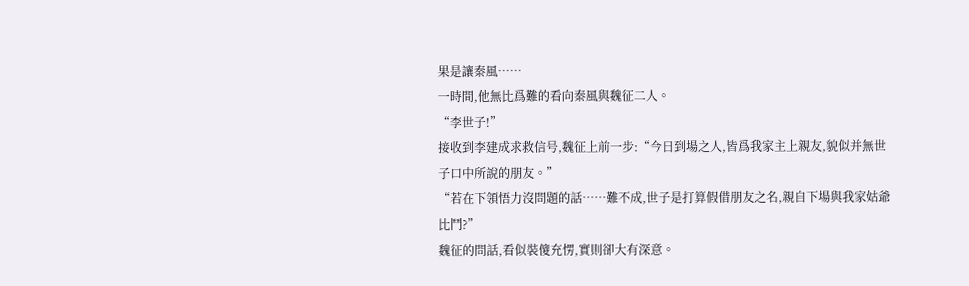果是讓秦風……
一時間,他無比爲難的看向秦風與魏征二人。
“李世子!”
接收到李建成求救信号,魏征上前一步:“今日到場之人,皆爲我家主上親友,貌似并無世子口中所說的朋友。”
“若在下領悟力沒問題的話……難不成,世子是打算假借朋友之名,親自下場與我家姑爺比鬥?”
魏征的問話,看似裝傻充愣,實則卻大有深意。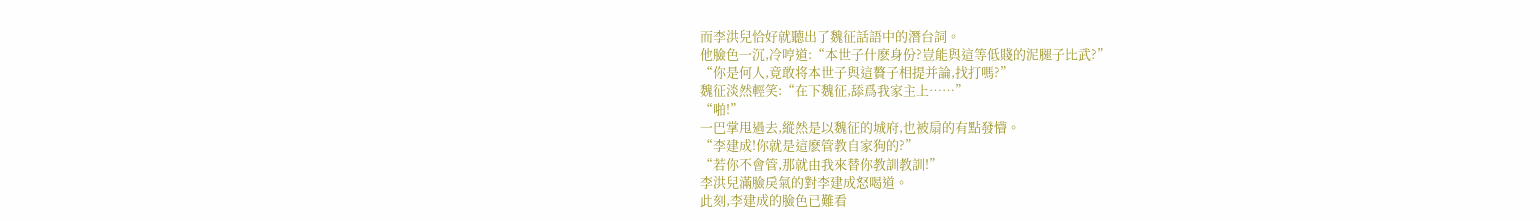而李洪兒恰好就聽出了魏征話語中的潛台詞。
他臉色一沉,冷哼道:“本世子什麽身份?豈能與這等低賤的泥腿子比武?”
“你是何人,竟敢将本世子與這贅子相提并論,找打嗎?”
魏征淡然輕笑:“在下魏征,舔爲我家主上……”
“啪!”
一巴掌甩過去,縱然是以魏征的城府,也被扇的有點發懵。
“李建成!你就是這麽管教自家狗的?”
“若你不會管,那就由我來替你教訓教訓!”
李洪兒滿臉戾氣的對李建成怒喝道。
此刻,李建成的臉色已難看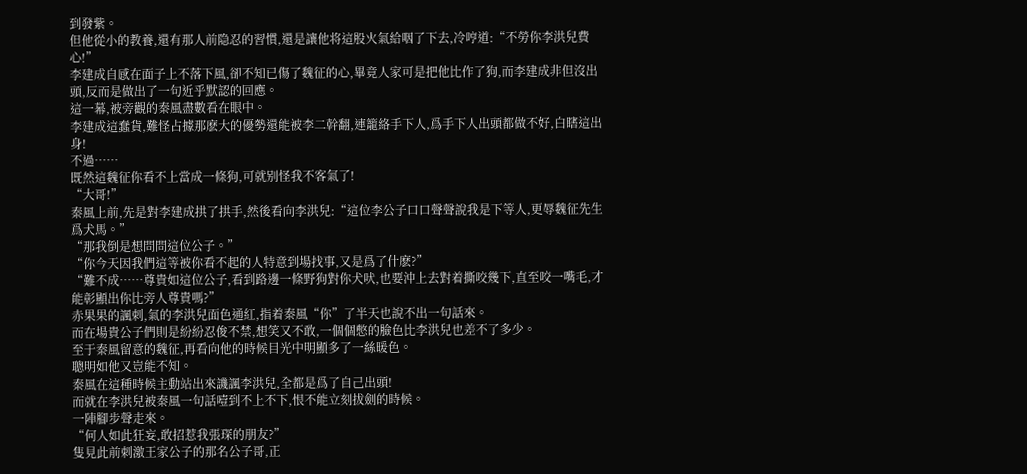到發紫。
但他從小的教養,還有那人前隐忍的習慣,還是讓他将這股火氣給咽了下去,冷哼道:“不勞你李洪兒費心!”
李建成自感在面子上不落下風,卻不知已傷了魏征的心,畢竟人家可是把他比作了狗,而李建成非但沒出頭,反而是做出了一句近乎默認的回應。
這一幕,被旁觀的秦風盡數看在眼中。
李建成這蠢貨,難怪占據那麽大的優勢還能被李二幹翻,連籠絡手下人,爲手下人出頭都做不好,白瞎這出身!
不過……
既然這魏征你看不上當成一條狗,可就别怪我不客氣了!
“大哥!”
秦風上前,先是對李建成拱了拱手,然後看向李洪兒:“這位李公子口口聲聲說我是下等人,更辱魏征先生爲犬馬。”
“那我倒是想問問這位公子。”
“你今天因我們這等被你看不起的人特意到場找事,又是爲了什麽?”
“難不成……尊貴如這位公子,看到路邊一條野狗對你犬吠,也要沖上去對着撕咬幾下,直至咬一嘴毛,才能彰顯出你比旁人尊貴嗎?”
赤果果的諷刺,氣的李洪兒面色通紅,指着秦風“你”了半天也說不出一句話來。
而在場貴公子們則是紛紛忍俊不禁,想笑又不敢,一個個憋的臉色比李洪兒也差不了多少。
至于秦風留意的魏征,再看向他的時候目光中明顯多了一絲暖色。
聰明如他又豈能不知。
秦風在這種時候主動站出來譏諷李洪兒,全都是爲了自己出頭!
而就在李洪兒被秦風一句話噎到不上不下,恨不能立刻拔劍的時候。
一陣腳步聲走來。
“何人如此狂妄,敢招惹我張琛的朋友?”
隻見此前刺激王家公子的那名公子哥,正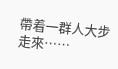帶着一群人大步走來……